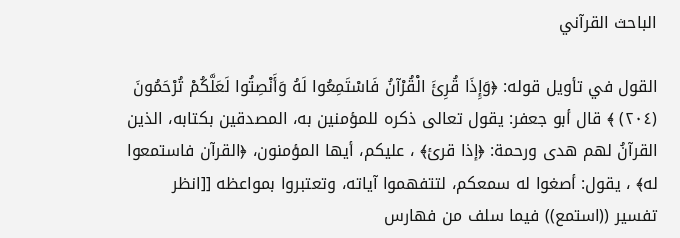الباحث القرآني

القول في تأويل قوله: ﴿وَإِذَا قُرِئَ الْقُرْآنُ فَاسْتَمِعُوا لَهُ وَأَنْصِتُوا لَعَلَّكُمْ تُرْحَمُونَ (٢٠٤) ﴾ قال أبو جعفر: يقول تعالى ذكره للمؤمنين به، المصدقين بكتابه، الذين القرآنُ لهم هدى ورحمة: ﴿إذا قرئ﴾ ، عليكم، أيها المؤمنون، ﴿القرآن فاستمعوا له﴾ ، يقول: أصغوا له سمعكم، لتتفهموا آياته، وتعتبروا بمواعظه [[انظر تفسير ((استمع)) فيما سلف من فهارس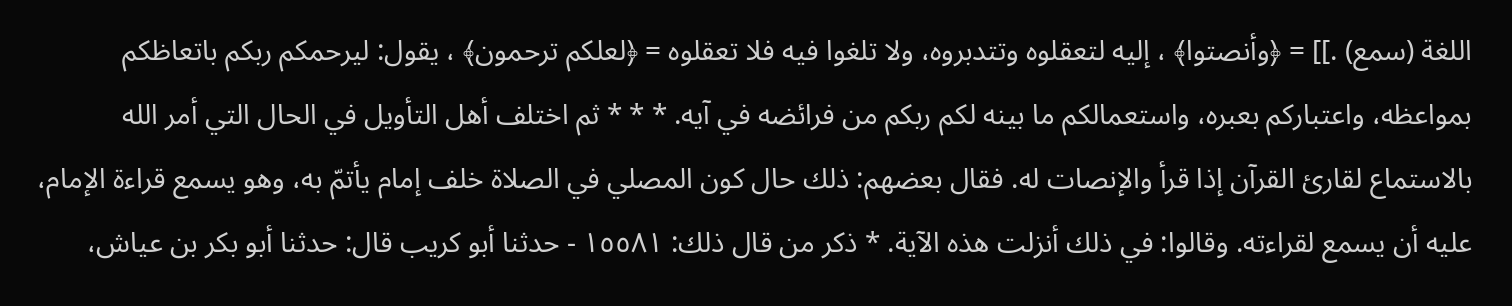اللغة (سمع) .]] = ﴿وأنصتوا﴾ ، إليه لتعقلوه وتتدبروه، ولا تلغوا فيه فلا تعقلوه = ﴿لعلكم ترحمون﴾ ، يقول: ليرحمكم ربكم باتعاظكم بمواعظه، واعتباركم بعبره، واستعمالكم ما بينه لكم ربكم من فرائضه في آيه. * * * ثم اختلف أهل التأويل في الحال التي أمر الله بالاستماع لقارئ القرآن إذا قرأ والإنصات له. فقال بعضهم: ذلك حال كون المصلي في الصلاة خلف إمام يأتمّ به، وهو يسمع قراءة الإمام، عليه أن يسمع لقراءته. وقالوا: في ذلك أنزلت هذه الآية. * ذكر من قال ذلك: ١٥٥٨١ - حدثنا أبو كريب قال: حدثنا أبو بكر بن عياش،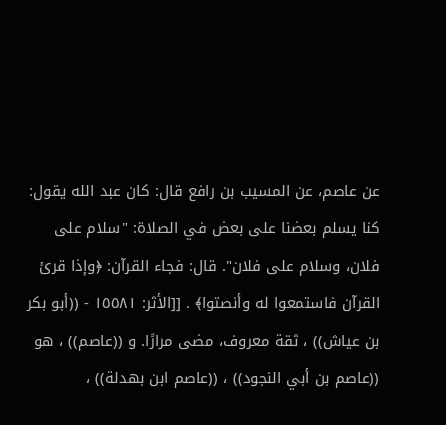عن عاصم، عن المسيب بن رافع قال: كان عبد الله يقول: كنا يسلم بعضنا على بعض في الصلاة: "سلام على فلان، وسلام على فلان". قال: فجاء القرآن: ﴿وإذا قرئ القرآن فاستمعوا له وأنصتوا﴾ . [[الأثر: ١٥٥٨١ - ((أبو بكر بن عياش)) ، ثقة معروف، مضى مرارًا. و ((عاصم)) ، هو ((عاصم بن أبي النجود)) ، ((عاصم ابن بهدلة)) ،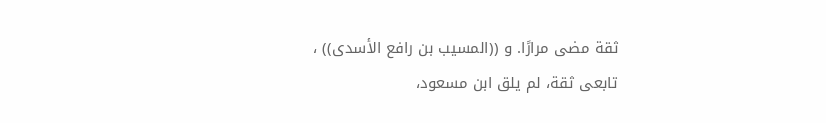ثقة مضى مرارًا. و ((المسيب بن رافع الأسدى)) ، تابعى ثقة، لم يلق ابن مسعود،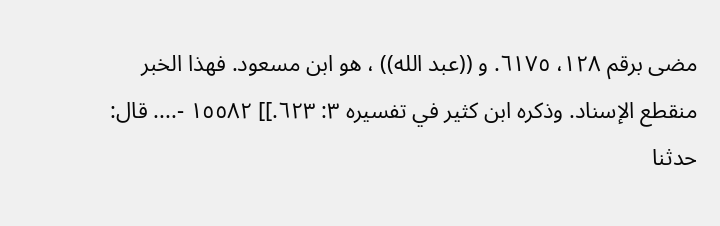مضى برقم ١٢٨، ٦١٧٥. و ((عبد الله)) ، هو ابن مسعود. فهذا الخبر منقطع الإسناد. وذكره ابن كثير في تفسيره ٣: ٦٢٣.]] ١٥٥٨٢ -.... قال: حدثنا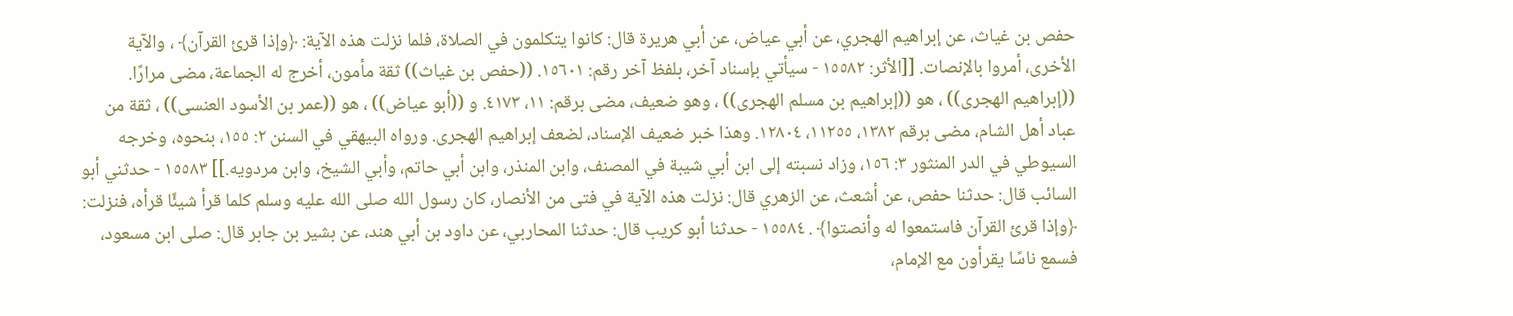حفص بن غياث، عن إبراهيم الهجري، عن أبي عياض، عن أبي هريرة قال: كانوا يتكلمون في الصلاة، فلما نزلت هذه الآية: ﴿وإذا قرئ القرآن﴾ ، والآية الأخرى، أمروا بالإنصات. [[الأثر: ١٥٥٨٢ - سيأتي بإسناد آخر، بلفظ آخر رقم: ١٥٦٠١. ((حفص بن غياث)) ثقة مأمون، أخرج له الجماعة، مضى مرارًا. ((إبراهيم الهجرى)) ، هو ((إبراهيم بن مسلم الهجرى)) ، وهو ضعيف، مضى برقم: ١١، ٤١٧٣. و ((أبو عياض)) ، هو ((عمر بن الأسود العنسى)) ، ثقة من عباد أهل الشام، مضى برقم ١٣٨٢، ١١٢٥٥، ١٢٨٠٤. وهذا خبر ضعيف الإسناد، لضعف إبراهيم الهجرى. ورواه البيهقي في السنن ٢: ١٥٥، بنحوه، وخرجه السيوطي في الدر المنثور ٣: ١٥٦، وزاد نسبته إلى ابن أبي شيبة في المصنف، وابن المنذر، وابن أبي حاتم، وأبي الشيخ، وابن مردويه.]] ١٥٥٨٣ - حدثني أبو السائب قال: حدثنا حفص، عن أشعث، عن الزهري قال: نزلت هذه الآية في فتى من الأنصار، كان رسول الله صلى الله عليه وسلم كلما قرأ شيئًا قرأه، فنزلت: ﴿وإذا قرئ القرآن فاستمعوا له وأنصتوا﴾ . ١٥٥٨٤ - حدثنا أبو كريب قال: حدثنا المحاربي، عن داود بن أبي هند، عن بشير بن جابر قال: صلى ابن مسعود، فسمع ناسًا يقرأون مع الإمام،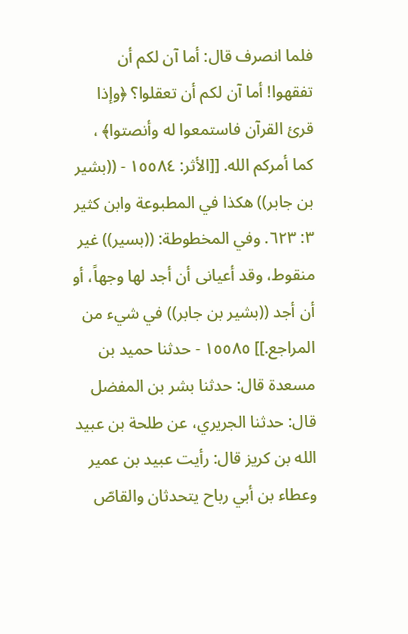فلما انصرف قال: أما آن لكم أن تفقهوا! أما آن لكم أن تعقلوا؟ ﴿وإذا قرئ القرآن فاستمعوا له وأنصتوا﴾ ، كما أمركم الله. [[الأثر: ١٥٥٨٤ - ((بشير بن جابر)) هكذا في المطبوعة وابن كثير ٣: ٦٢٣. وفي المخطوطة: ((بسير)) غير منقوط، وقد أعيانى أن أجد لها وجهاً، أو أن أجد ((بشير بن جابر)) في شيء من المراجع.]] ١٥٥٨٥ - حدثنا حميد بن مسعدة قال: حدثنا بشر بن المفضل قال: حدثنا الجريري، عن طلحة بن عبيد الله بن كريز قال: رأيت عبيد بن عمير وعطاء بن أبي رباح يتحدثان والقاصّ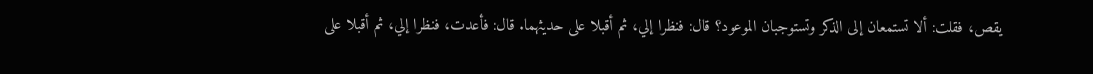يقص، فقلت: ألا تستمعان إلى الذكر وتستوجبان الموعود؟ قال: فنظرا إلي، ثم أقبلا على حديثهما. قال: فأعدت، فنظرا إلي، ثم أقبلا على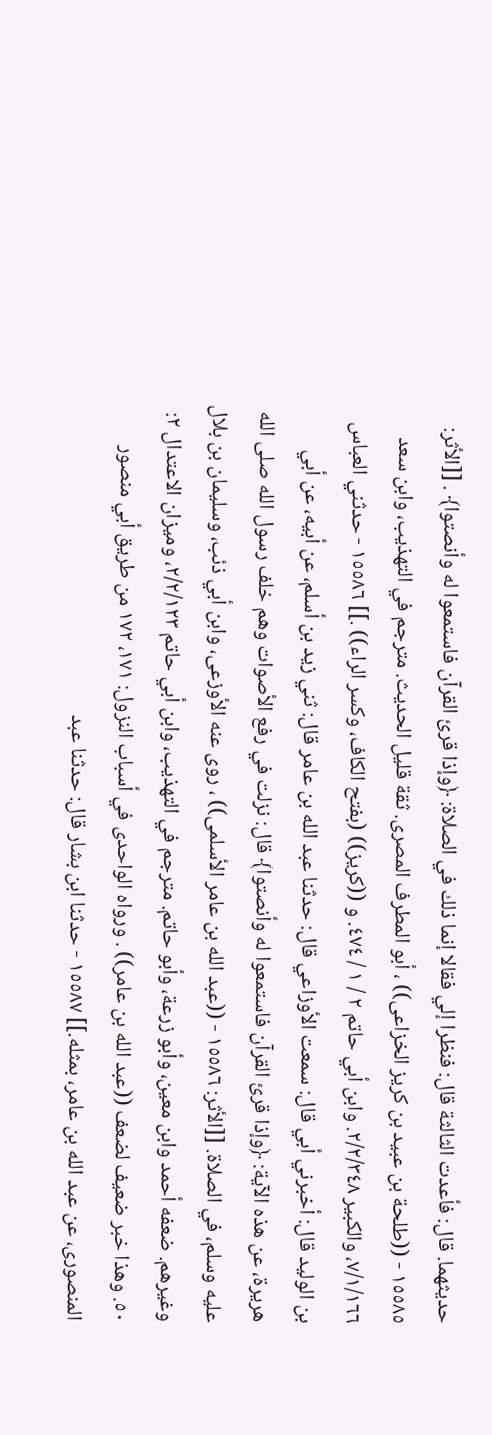حديثهما. قال: فأعدت الثالثة قال: فنظرا إلي فقالا إنما ذلك في الصلاة: ﴿وإذا قرئ القرآن فاستمعوا له وأنصتوا﴾ . [[الأثر: ١٥٥٨٥ - ((طلحة بن عبيد بن كريز الخزاعى)) ، أبو المطرف المصرى. ثقة قليل الحديث. مترجم في التهذيب، وابن سعد ٧/١/١٦٦، والكبير ٢/٢/٣٤٨. وابن أبي حاتم ٢ / ١ / ٤٧٤. و ((كريز)) (بفتح الكاف، وكسر الراء)) .]] ١٥٥٨٦ - حدثني العباس بن الوليد قال: أخبرني أبي قال: سمعت الأوزاعي قال: حدثنا عبد الله بن عامر قال: ثني زيد بن أسلم، عن أبيه، عن أبي هريرة، عن هذه الآية: ﴿وإذا قرئ القرآن فاستمعوا له وأنصتوا﴾ قال: نزلت في رفع الأصوات وهم خلف رسول الله صلى الله عليه وسلم، في الصلاة. [[الأثر: ١٥٥٨٦ - ((عبد الله بن عامر الأسلمى)) ، روى عنه الأوزعى، وابن أبي ذئب، وسليمان بن بلال وغيرهم. ضعفه أحمد وابن معين، وأبو زرعة، وأبو حاتم. مترجم في التهذيب، وابن أبي حاتم ٢/٢/١٢٣، وميزان الاعتدال ٢: ٥٠. وهذا خبر ضعيف لضعف ((عبد الله بن عامر)) . ورواه الواحدى في أسباب النزول: ١٧١، ١٧٢ من طريق أبي منصور المنصورى، عن عبد الله بن عامر، بمثله.]] ١٥٥٨٧ - حدثنا ابن بشار قال: حدثنا عبد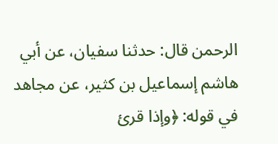الرحمن قال: حدثنا سفيان، عن أبي هاشم إسماعيل بن كثير، عن مجاهد في قوله: ﴿وإذا قرئ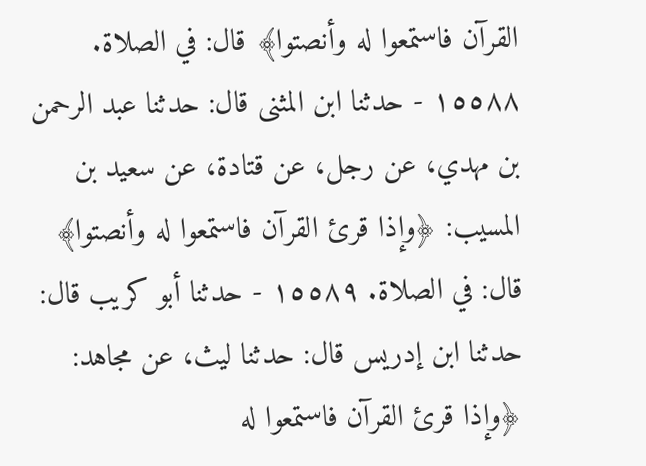القرآن فاستمعوا له وأنصتوا﴾ قال: في الصلاة. ١٥٥٨٨ - حدثنا ابن المثنى قال: حدثنا عبد الرحمن بن مهدي، عن رجل، عن قتادة، عن سعيد بن المسيب: ﴿وإذا قرئ القرآن فاستمعوا له وأنصتوا﴾ قال: في الصلاة. ١٥٥٨٩ - حدثنا أبو كريب قال: حدثنا ابن إدريس قال: حدثنا ليث، عن مجاهد: ﴿وإذا قرئ القرآن فاستمعوا له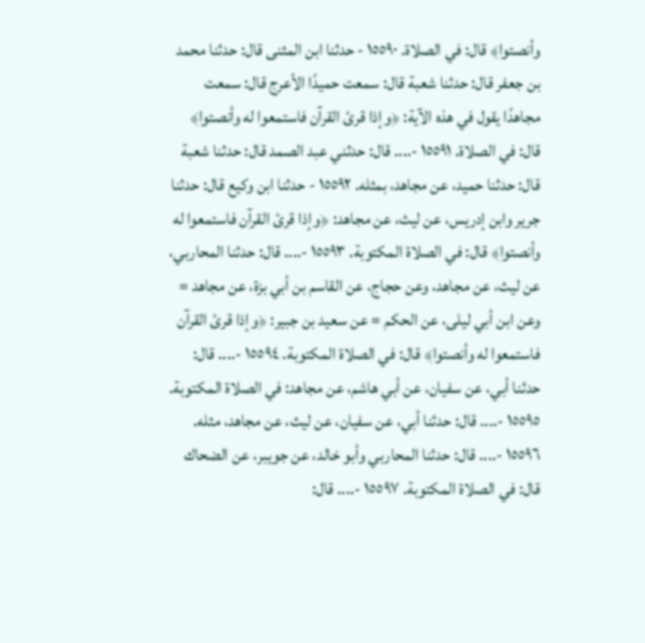وأنصتوا﴾ قال: في الصلاة. ١٥٥٩٠ - حدثنا ابن المثنى قال: حدثنا محمد بن جعفر قال: حدثنا شعبة قال: سمعت حميدًا الأعرج قال: سمعت مجاهدًا يقول في هذه الآية: ﴿وإذا قرئ القرآن فاستمعوا له وأنصتوا﴾ قال: في الصلاة. ١٥٥٩١ -.... قال: حدثني عبد الصمد قال: حدثنا شعبة قال: حدثنا حميد، عن مجاهد، بمثله. ١٥٥٩٢ - حدثنا ابن وكيع قال: حدثنا جرير وابن إدريس، عن ليث، عن مجاهد: ﴿وإذا قرئ القرآن فاستمعوا له وأنصتوا﴾ قال: في الصلاة المكتوبة. ١٥٥٩٣ -.... قال: حدثنا المحاربي، عن ليث، عن مجاهد، وعن حجاج، عن القاسم بن أبي بزة، عن مجاهد = وعن ابن أبي ليلى، عن الحكم = عن سعيد بن جبير: ﴿وإذا قرئ القرآن فاستمعوا له وأنصتوا﴾ قال: في الصلاة المكتوبة. ١٥٥٩٤ -.... قال: حدثنا أبي، عن سفيان، عن أبي هاشم، عن مجاهد: في الصلاة المكتوبة. ١٥٥٩٥ -.... قال: حدثنا أبي، عن سفيان، عن ليث، عن مجاهد، مثله. ١٥٥٩٦ -.... قال: حدثنا المحاربي وأبو خالد، عن جويبر، عن الضحاك قال: في الصلاة المكتوبة. ١٥٥٩٧ -.... قال: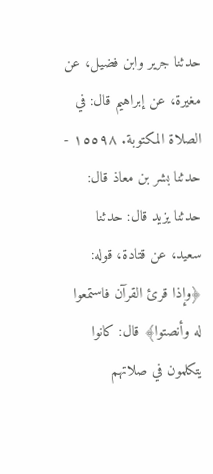حدثنا جرير وابن فضيل، عن مغيرة، عن إبراهيم قال: في الصلاة المكتوبة. ١٥٥٩٨ - حدثنا بشر بن معاذ قال: حدثنا يزيد قال: حدثنا سعيد، عن قتادة، قوله: ﴿وإذا قرئ القرآن فاستمعوا له وأنصتوا﴾ قال: كانوا يتكلمون في صلاتهم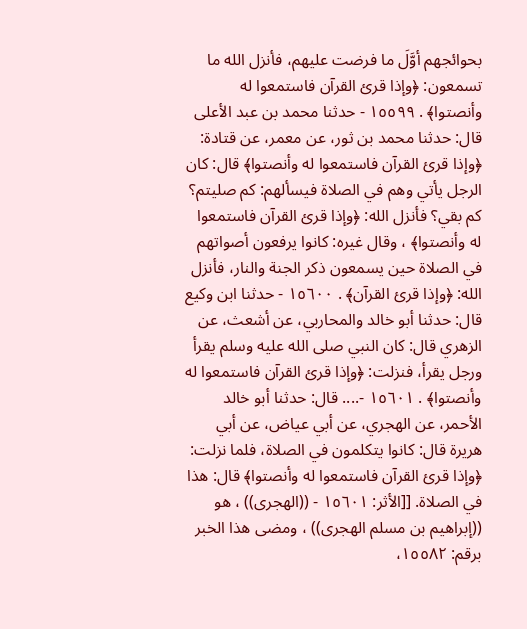بحوائجهم أوَّلَ ما فرضت عليهم، فأنزل الله ما تسمعون: ﴿وإذا قرئ القرآن فاستمعوا له وأنصتوا﴾ . ١٥٥٩٩ - حدثنا محمد بن عبد الأعلى قال: حدثنا محمد بن ثور، عن معمر، عن قتادة: ﴿وإذا قرئ القرآن فاستمعوا له وأنصتوا﴾ قال: كان الرجل يأتي وهم في الصلاة فيسألهم: كم صليتم؟ كم بقي؟ فأنزل الله: ﴿وإذا قرئ القرآن فاستمعوا له وأنصتوا﴾ ، وقال غيره: كانوا يرفعون أصواتهم في الصلاة حين يسمعون ذكر الجنة والنار، فأنزل الله: ﴿وإذا قرئ القرآن﴾ . ١٥٦٠٠ - حدثنا ابن وكيع قال: حدثنا أبو خالد والمحاربي، عن أشعث، عن الزهري قال: كان النبي صلى الله عليه وسلم يقرأ ورجل يقرأ، فنزلت: ﴿وإذا قرئ القرآن فاستمعوا له وأنصتوا﴾ . ١٥٦٠١ -.... قال: حدثنا أبو خالد الأحمر، عن الهجري، عن أبي عياض، عن أبي هريرة قال: كانوا يتكلمون في الصلاة، فلما نزلت: ﴿وإذا قرئ القرآن فاستمعوا له وأنصتوا﴾ قال: هذا في الصلاة. [[الأثر: ١٥٦٠١ - ((الهجرى)) ، هو ((إبراهيم بن مسلم الهجرى)) ، ومضى هذا الخبر برقم: ١٥٥٨٢،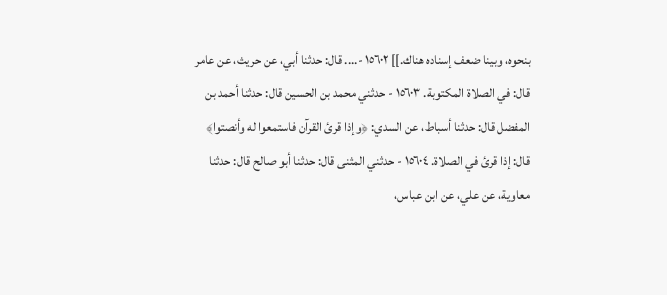بنحوه، وبينا ضعف إسناده هناك.]] ١٥٦٠٢ -.... قال: حدثنا أبي، عن حريث، عن عامر قال: في الصلاة المكتوبة. ١٥٦٠٣ - حدثني محمد بن الحسين قال: حدثنا أحمد بن المفضل قال: حدثنا أسباط، عن السدي: ﴿وإذا قرئ القرآن فاستمعوا له وأنصتوا﴾ قال: إذا قرئ في الصلاة. ١٥٦٠٤ - حدثني المثنى قال: حدثنا أبو صالح قال: حدثنا معاوية، عن علي، عن ابن عباس،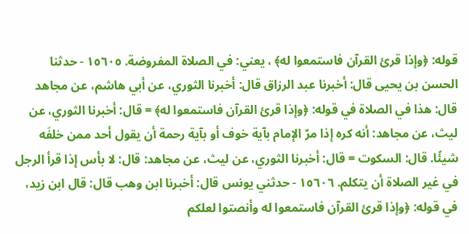قوله: ﴿وإذا قرئ القرآن فاستمعوا له﴾ ، يعني: في الصلاة المفروضة. ١٥٦٠٥ - حدثنا الحسن بن يحيى قال: أخبرنا عبد الرزاق قال: أخبرنا الثوري، عن أبي هاشم، عن مجاهد قال: هذا في الصلاة في قوله: ﴿وإذا قرئ القرآن فاستمعوا له﴾ = قال: أخبرنا الثوري، عن ليث، عن مجاهد: أنه كره إذا مرّ الإمام بآية خوف أو بآية رحمة أن يقول أحد ممن خلفَه شيئًا. قال: السكوت = قال: أخبرنا الثوري، عن ليث، عن مجاهد: قال: لا بأس إذا قرأ الرجل في غير الصلاة أن يتكلم. ١٥٦٠٦ - حدثني يونس قال: أخبرنا ابن وهب قال: قال ابن زيد، في قوله: ﴿وإذا قرئ القرآن فاستمعوا له وأنصتوا لعلكم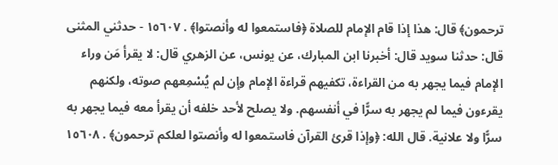ترحمون﴾ قال: هذا إذا قام الإمام للصلاة ﴿فاستمعوا له وأنصتوا﴾ . ١٥٦٠٧ - حدثني المثنى قال: حدثنا سويد قال: أخبرنا ابن المبارك، عن يونس، عن الزهري قال: لا يقرأ مَن وراء الإمام فيما يجهر به من القراءة، تكفيهم قراءة الإمام وإن لم يُسْمِعهم صوته، ولكنهم يقرءون فيما لم يجهر به سرًّا في أنفسهم. ولا يصلح لأحد خلفه أن يقرأ معه فيما يجهر به سرًّا ولا علانية. قال الله: ﴿وإذا قرئ القرآن فاستمعوا له وأنصتوا لعلكم ترحمون﴾ . ١٥٦٠٨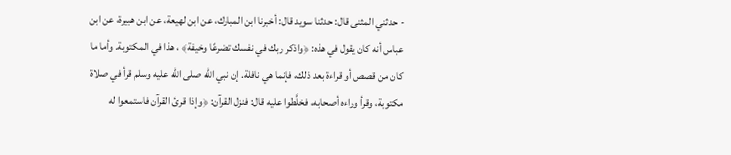- حدثني المثنى قال: حدثنا سويد قال: أخبرنا ابن المبارك، عن ابن لهيعة، عن ابن هبيرة، عن ابن عباس أنه كان يقول في هذه: ﴿واذكر ربك في نفسك تضرعًا وخيفة﴾ ، هذا في المكتوبة. وأما ما كان من قصص أو قراءة بعد ذلك، فإنما هي نافلة. إن نبي الله صلى الله عليه وسلم قرأ في صلاة مكتوبة، وقرأ وراءه أصحابه، فخلَّطوا عليه قال: فنزل القرآن: ﴿وإذا قرئ القرآن فاستمعوا له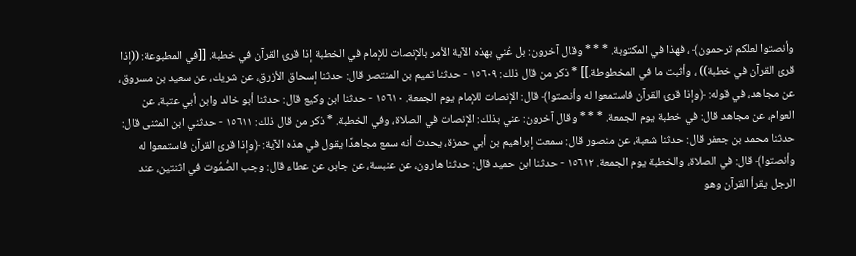وأنصتوا لعلكم ترحمون﴾ ، فهذا في المكتوبة. * * * وقال آخرون: بل عُني بهذه الآية الأمر بالإنصات للإمام في الخطبة إذا قرئ القرآن في خطبة. [[في المطبوعة: ((إذا قرئ القرآن في خطبة)) ، وأثبت ما في المخطوطة.]] * ذكر من قال ذلك: ١٥٦٠٩ - حدثنا تميم بن المنتصر قال: حدثنا إسحاق الأزرق، عن شريك، عن سعيد بن مسروق، عن مجاهد، في قوله: ﴿وإذا قرئ القرآن فاستمعوا له وأنصتوا﴾ قال: الإنصات للإمام يوم الجمعة. ١٥٦١٠ - حدثنا ابن وكيع قال: حدثنا أبو خالد وابن أبي عتبة، عن العوام، عن مجاهد قال: في خطبة يوم الجمعة. * * * وقال آخرون: عني بذلك: الإنصات في الصلاة، وفي الخطبة. * ذكر من قال ذلك: ١٥٦١١ - حدثني ابن المثنى قال: حدثنا محمد بن جعفر قال: حدثنا شعبة، عن منصور قال: سمعت إبراهيم بن أبي حمزة، يحدث أنه سمع مجاهدًا يقول في هذه الآية: ﴿وإذا قرئ القرآن فاستمعوا له وأنصتوا﴾ قال: في الصلاة، والخطبة يوم الجمعة. ١٥٦١٢ - حدثنا ابن حميد قال: حدثنا هارون، عن عنبسة، عن جابر، عن عطاء قال: وجب الصُّمُوت في اثنتين، عند الرجل يقرأ القرآن وهو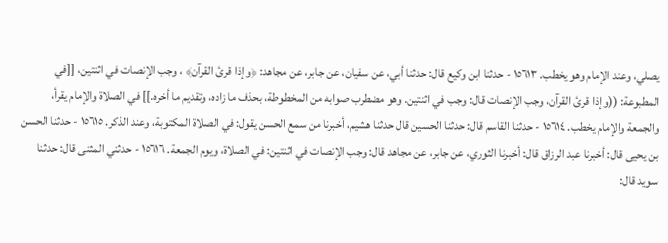يصلي، وعند الإمام وهو يخطب. ١٥٦١٣ - حدثنا ابن وكيع قال: حدثنا أبي، عن سفيان، عن جابر، عن مجاهد: ﴿وإذا قرئ القرآن﴾ ، وجب الإنصات في اثنتين، [[في المطبوعة: ((وإذا قرئ القرآن، وجب الإنصات قال: وجب في اثنتين. وهو مضطرب صوابه من المخطوطة، بحذف ما زاده، وتقديم ما أخره.]] في الصلاة والإمام يقرأ، والجمعة والإمام يخطب. ١٥٦١٤ - حدثنا القاسم قال: حدثنا الحسين قال حدثنا هشيم، أخبرنا من سمع الحسن يقول: في الصلاة المكتوبة، وعند الذكر. ١٥٦١٥ - حدثنا الحسن بن يحيى قال: أخبرنا عبد الرزاق قال: أخبرنا الثوري، عن جابر، عن مجاهد قال: وجب الإنصات في اثنتين: في الصلاة، ويوم الجمعة. ١٥٦١٦ - حدثني المثنى قال: حدثنا سويد قال: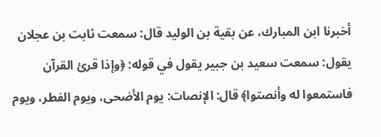أخبرنا ابن المبارك، عن بقية بن الوليد قال: سمعت ثابت بن عجلان يقول: سمعت سعيد بن جبير يقول في قوله: ﴿وإذا قرئ القرآن فاستمعوا له وأنصتوا﴾ قال: الإنصات: يوم الأضحى، ويوم الفطر، ويوم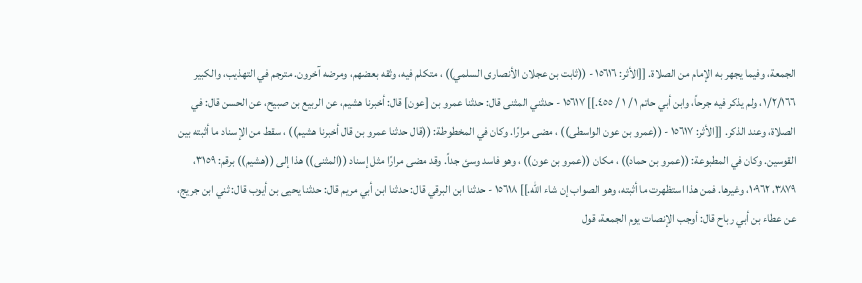الجمعة، وفيما يجهر به الإمام من الصلاة. [[الأثر: ١٥٦١٦ - ((ثابت بن عجلان الأنصارى السلمي)) ، متكلم فيه، وثقه بعضهم، ومرضه آخرون. مترجم في التهذيب، والكبير ١/٢/١٦٦، ولم يذكر فيه جرحاً، وابن أبي حاتم ١ / ١ / ٤٥٥.]] ١٥٦١٧ - حدثني المثنى قال: حدثنا عمرو بن [عون] قال: أخبرنا هشيم، عن الربيع بن صبيح، عن الحسن قال: في الصلاة، وعند الذكر. [[الأثر: ١٥٦١٧ - ((عمرو بن عون الواسطى)) ، مضى مرارًا. وكان في المخطوطة: ((قال حدثنا عمرو بن قال أخبرنا هشيم)) ، سقط من الإسناد ما أثبته بين القوسين. وكان في المطبوعة: ((عمرو بن حماد)) ، مكان ((عمرو بن عون)) ، وهو فاسد وسئ جداً. وقد مضى مرارًا مثل إسناد ((المثنى)) هذا إلى ((هشيم)) برقم: ٣١٥٩، ٣٨٧٩، ١٠٩٦٢، وغيرها. فمن هذا استظهرت ما أثبته، وهو الصواب إن شاء الله.]] ١٥٦١٨ - حدثنا ابن البرقي قال: حدثنا ابن أبي مريم قال: حدثنا يحيى بن أيوب قال: ثني ابن جريج، عن عطاء بن أبي رباح قال: أوجب الإنصات يوم الجمعة، قول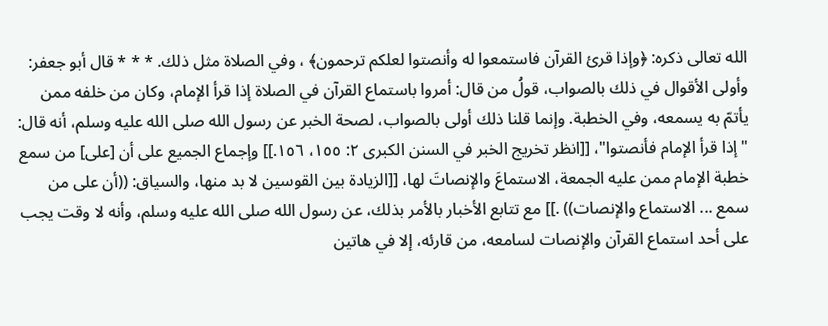الله تعالى ذكره: ﴿وإذا قرئ القرآن فاستمعوا له وأنصتوا لعلكم ترحمون﴾ ، وفي الصلاة مثل ذلك. * * * قال أبو جعفر: وأولى الأقوال في ذلك بالصواب، قولُ من قال: أمروا باستماع القرآن في الصلاة إذا قرأ الإمام، وكان من خلفه ممن يأتمّ به يسمعه، وفي الخطبة. وإنما قلنا ذلك أولى بالصواب، لصحة الخبر عن رسول الله صلى الله عليه وسلم، أنه قال: "إذا قرأ الإمام فأنصتوا"، [[انظر تخريج الخبر في السنن الكبرى ٢: ١٥٥، ١٥٦.]] وإجماع الجميع على أن [على] من سمع خطبة الإمام ممن عليه الجمعة، الاستماعَ والإنصاتَ لها، [[الزيادة بين القوسين لا بد منها، والسياق: ((أن على من سمع ... الاستماع والإنصات)) .]] مع تتابع الأخبار بالأمر بذلك، عن رسول الله صلى الله عليه وسلم، وأنه لا وقت يجب على أحد استماع القرآن والإنصات لسامعه، من قارئه، إلا في هاتين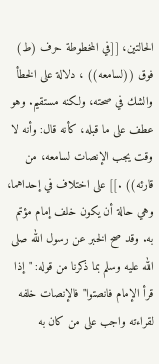الحالتين، [[في المخطوطة حرف (ط) فوق ((لسامعه)) ، دلالة على الخطأ والشك في صحته، ولكنه مستقيم. وهو عطف على ما قبله، كأنه قال: وأنه لا وقت يجب الإنصات لسامعه، من قارئه)) .]] على اختلاف في إحداهما، وهي حالة أن يكون خلف إمام مؤتم به. وقد صح الخبر عن رسول الله صلى الله عليه وسلم بما ذكرنا من قوله: "إذا قرأ الإمام فانصتوا" فالإنصات خلفه لقراءته واجب على من كان به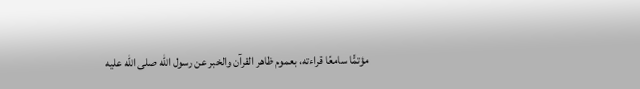مؤتمًّا سامعًا قراءته، بعموم ظاهر القرآن والخبر عن رسول الله صلى الله عليه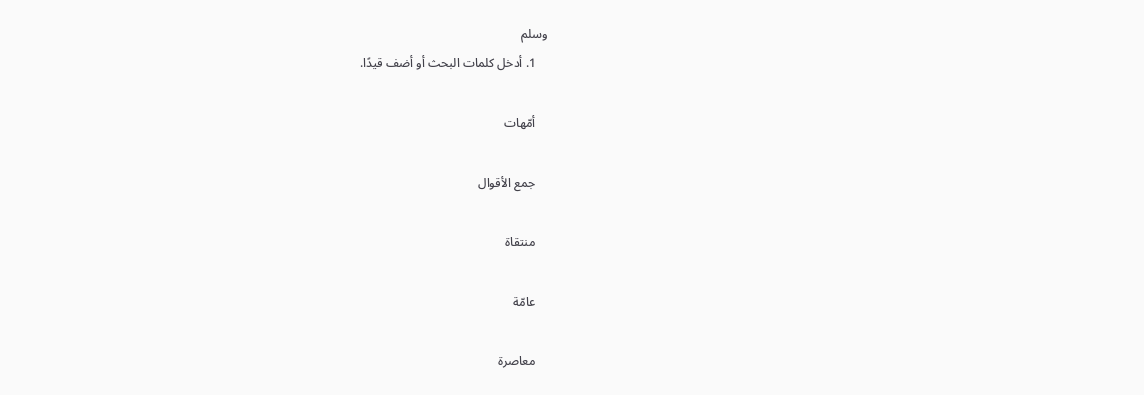وسلم
    1. أدخل كلمات البحث أو أضف قيدًا.

    أمّهات

    جمع الأقوال

    منتقاة

    عامّة

    معاصرة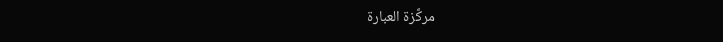مركَّزة العبارة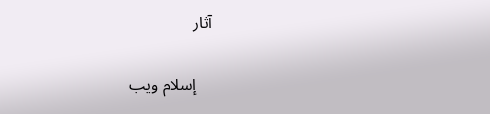آثار

    إسلام ويب